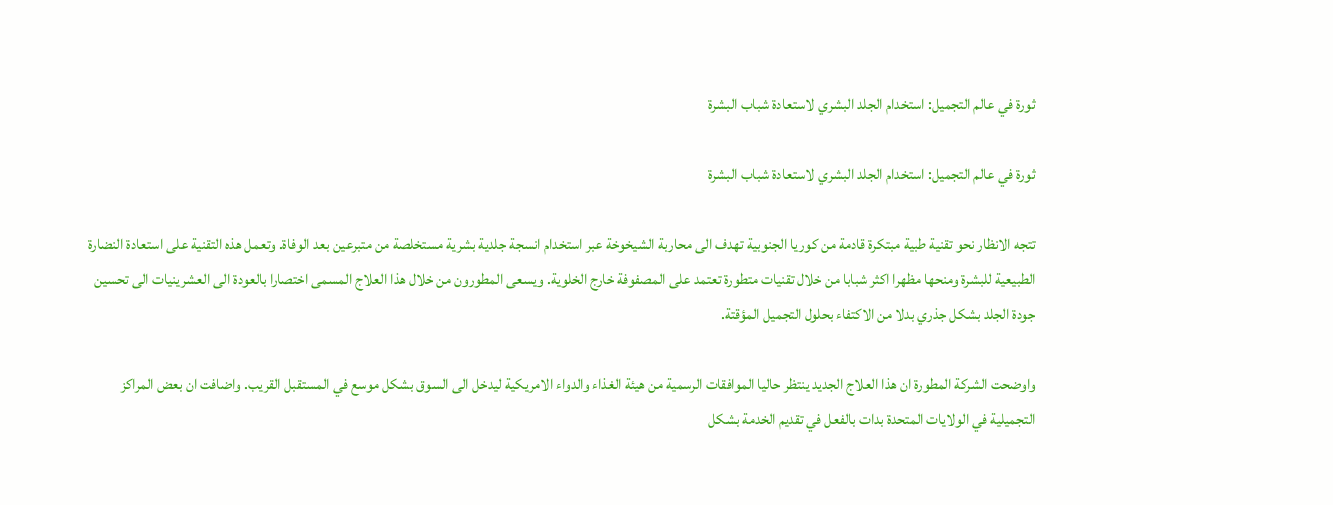ثورة في عالم التجميل: استخدام الجلد البشري لاستعادة شباب البشرة

ثورة في عالم التجميل: استخدام الجلد البشري لاستعادة شباب البشرة

تتجه الانظار نحو تقنية طبية مبتكرة قادمة من كوريا الجنوبية تهدف الى محاربة الشيخوخة عبر استخدام انسجة جلدية بشرية مستخلصة من متبرعين بعد الوفاة. وتعمل هذه التقنية على استعادة النضارة الطبيعية للبشرة ومنحها مظهرا اكثر شبابا من خلال تقنيات متطورة تعتمد على المصفوفة خارج الخلوية. ويسعى المطورون من خلال هذا العلاج المسمى اختصارا بالعودة الى العشرينيات الى تحسين جودة الجلد بشكل جذري بدلا من الاكتفاء بحلول التجميل المؤقتة.

واوضحت الشركة المطورة ان هذا العلاج الجديد ينتظر حاليا الموافقات الرسمية من هيئة الغذاء والدواء الامريكية ليدخل الى السوق بشكل موسع في المستقبل القريب. واضافت ان بعض المراكز التجميلية في الولايات المتحدة بدات بالفعل في تقديم الخدمة بشكل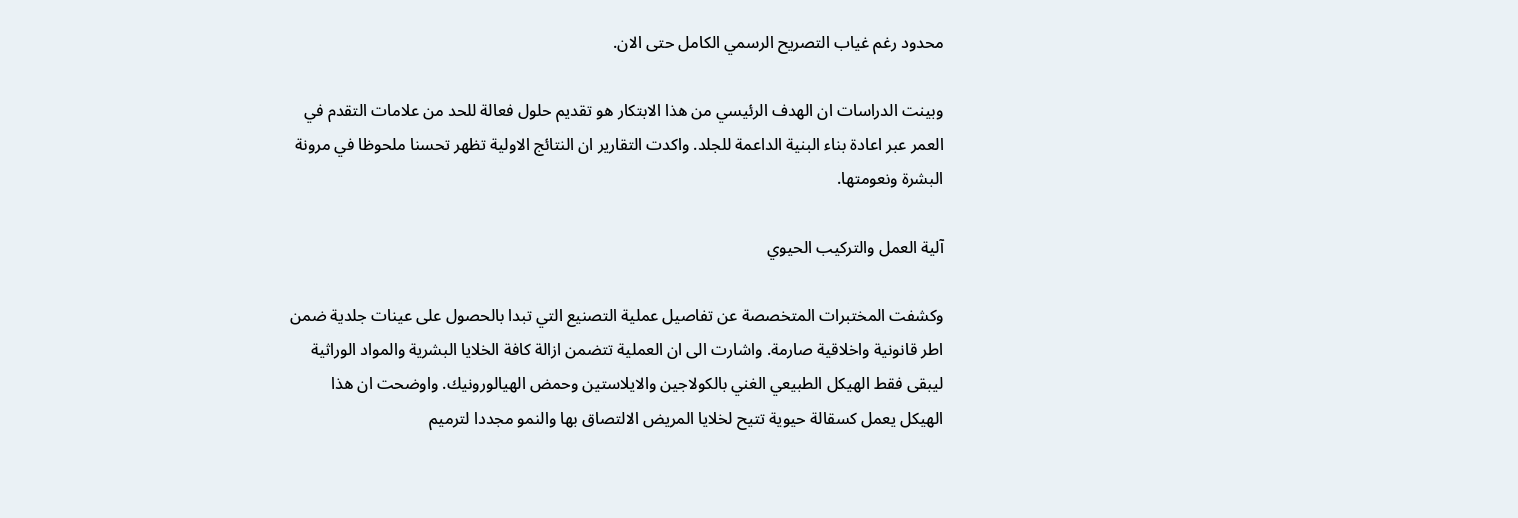محدود رغم غياب التصريح الرسمي الكامل حتى الان.

وبينت الدراسات ان الهدف الرئيسي من هذا الابتكار هو تقديم حلول فعالة للحد من علامات التقدم في العمر عبر اعادة بناء البنية الداعمة للجلد. واكدت التقارير ان النتائج الاولية تظهر تحسنا ملحوظا في مرونة البشرة ونعومتها.

آلية العمل والتركيب الحيوي

وكشفت المختبرات المتخصصة عن تفاصيل عملية التصنيع التي تبدا بالحصول على عينات جلدية ضمن اطر قانونية واخلاقية صارمة. واشارت الى ان العملية تتضمن ازالة كافة الخلايا البشرية والمواد الوراثية ليبقى فقط الهيكل الطبيعي الغني بالكولاجين والايلاستين وحمض الهيالورونيك. واوضحت ان هذا الهيكل يعمل كسقالة حيوية تتيح لخلايا المريض الالتصاق بها والنمو مجددا لترميم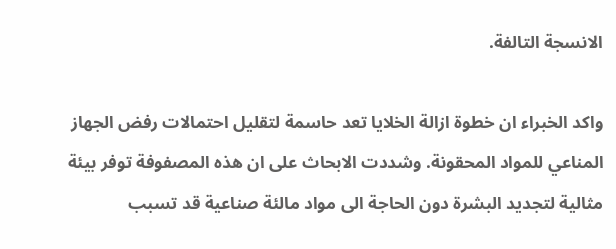الانسجة التالفة.

واكد الخبراء ان خطوة ازالة الخلايا تعد حاسمة لتقليل احتمالات رفض الجهاز المناعي للمواد المحقونة. وشددت الابحاث على ان هذه المصفوفة توفر بيئة مثالية لتجديد البشرة دون الحاجة الى مواد مالئة صناعية قد تسبب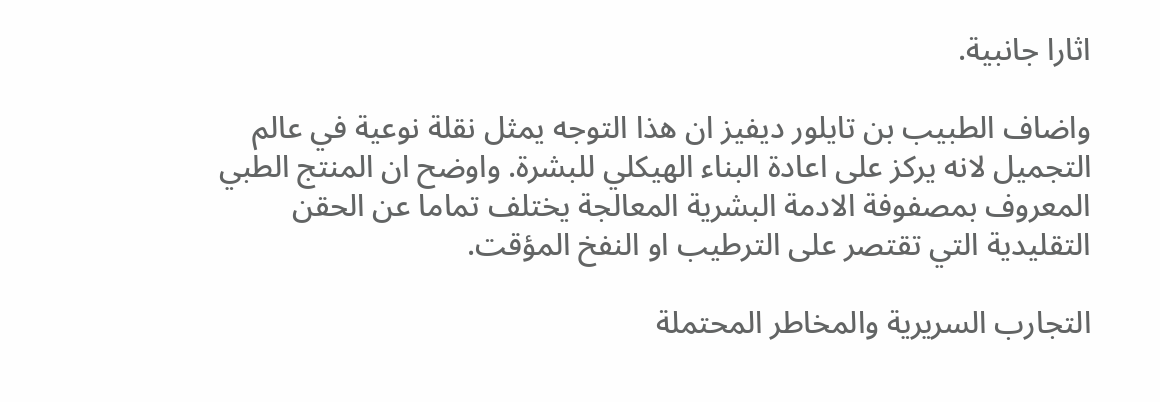اثارا جانبية.

واضاف الطبيب بن تايلور ديفيز ان هذا التوجه يمثل نقلة نوعية في عالم التجميل لانه يركز على اعادة البناء الهيكلي للبشرة. واوضح ان المنتج الطبي المعروف بمصفوفة الادمة البشرية المعالجة يختلف تماما عن الحقن التقليدية التي تقتصر على الترطيب او النفخ المؤقت.

التجارب السريرية والمخاطر المحتملة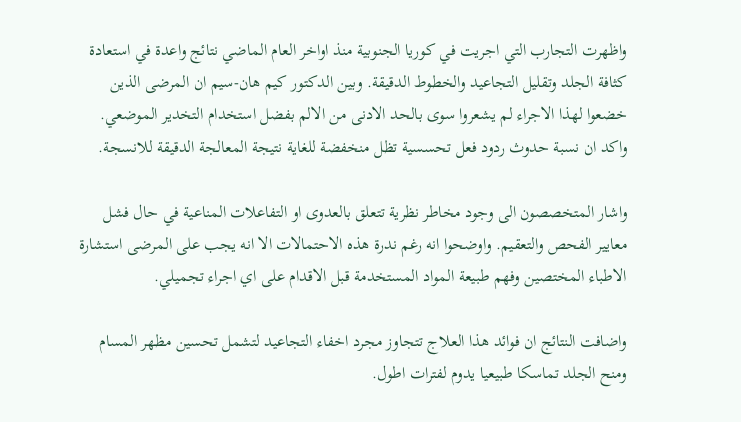واظهرت التجارب التي اجريت في كوريا الجنوبية منذ اواخر العام الماضي نتائج واعدة في استعادة كثافة الجلد وتقليل التجاعيد والخطوط الدقيقة. وبين الدكتور كيم هان-سيم ان المرضى الذين خضعوا لهذا الاجراء لم يشعروا سوى بالحد الادنى من الالم بفضل استخدام التخدير الموضعي. واكد ان نسبة حدوث ردود فعل تحسسية تظل منخفضة للغاية نتيجة المعالجة الدقيقة للانسجة.

واشار المتخصصون الى وجود مخاطر نظرية تتعلق بالعدوى او التفاعلات المناعية في حال فشل معايير الفحص والتعقيم. واوضحوا انه رغم ندرة هذه الاحتمالات الا انه يجب على المرضى استشارة الاطباء المختصين وفهم طبيعة المواد المستخدمة قبل الاقدام على اي اجراء تجميلي.

واضافت النتائج ان فوائد هذا العلاج تتجاوز مجرد اخفاء التجاعيد لتشمل تحسين مظهر المسام ومنح الجلد تماسكا طبيعيا يدوم لفترات اطول.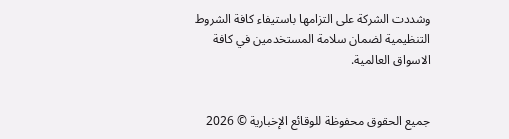وشددت الشركة على التزامها باستيفاء كافة الشروط التنظيمية لضمان سلامة المستخدمين في كافة الاسواق العالمية.


جميع الحقوق محفوظة للوقائع الإخبارية © 2026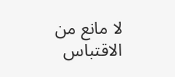لا مانع من الاقتباس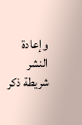وإعادة النشر شريطة ذكر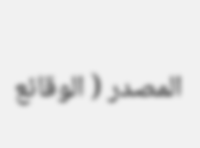المصدر ( الوقائع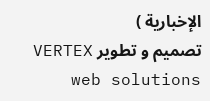الإخبارية )
تصميم و تطوير VERTEX web solutions